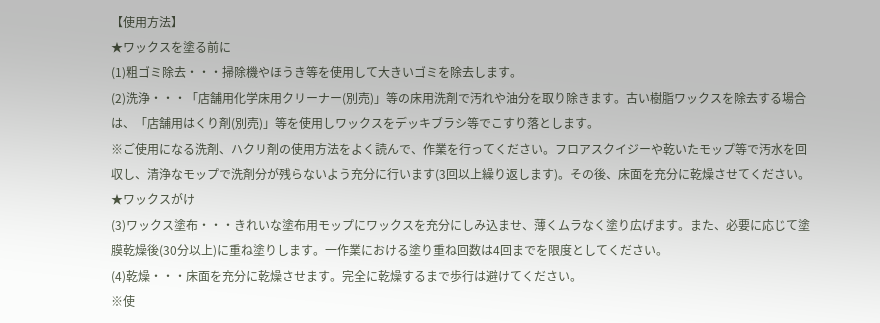【使用方法】
★ワックスを塗る前に
(1)粗ゴミ除去・・・掃除機やほうき等を使用して大きいゴミを除去します。
(2)洗浄・・・「店舗用化学床用クリーナー(別売)」等の床用洗剤で汚れや油分を取り除きます。古い樹脂ワックスを除去する場合は、「店舗用はくり剤(別売)」等を使用しワックスをデッキブラシ等でこすり落とします。
※ご使用になる洗剤、ハクリ剤の使用方法をよく読んで、作業を行ってください。フロアスクイジーや乾いたモップ等で汚水を回収し、清浄なモップで洗剤分が残らないよう充分に行います(3回以上繰り返します)。その後、床面を充分に乾燥させてください。
★ワックスがけ
(3)ワックス塗布・・・きれいな塗布用モップにワックスを充分にしみ込ませ、薄くムラなく塗り広げます。また、必要に応じて塗膜乾燥後(30分以上)に重ね塗りします。一作業における塗り重ね回数は4回までを限度としてください。
(4)乾燥・・・床面を充分に乾燥させます。完全に乾燥するまで歩行は避けてください。
※使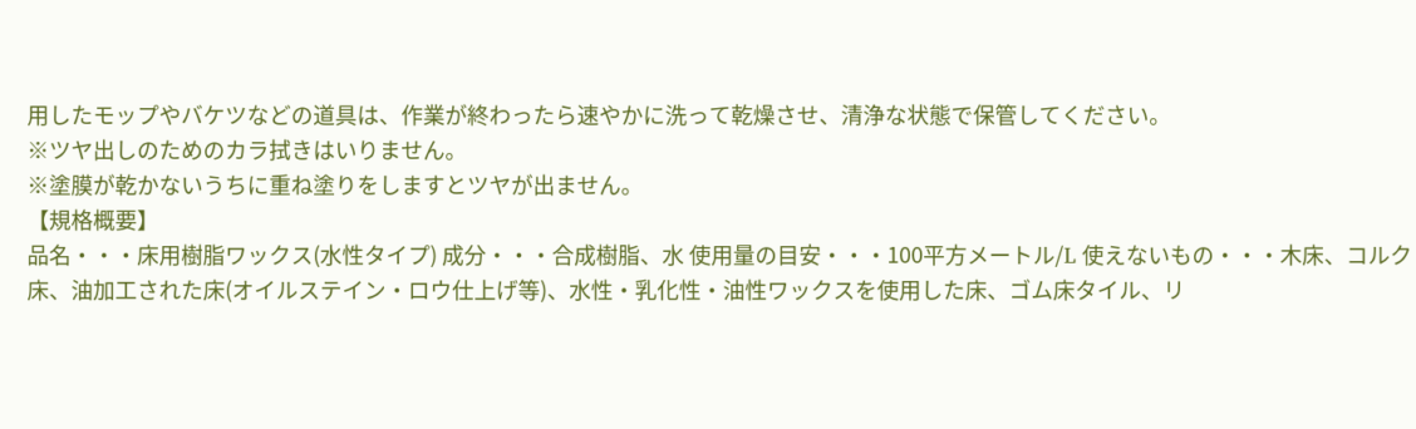用したモップやバケツなどの道具は、作業が終わったら速やかに洗って乾燥させ、清浄な状態で保管してください。
※ツヤ出しのためのカラ拭きはいりません。
※塗膜が乾かないうちに重ね塗りをしますとツヤが出ません。
【規格概要】
品名・・・床用樹脂ワックス(水性タイプ) 成分・・・合成樹脂、水 使用量の目安・・・100平方メートル/L 使えないもの・・・木床、コルク床、油加工された床(オイルステイン・ロウ仕上げ等)、水性・乳化性・油性ワックスを使用した床、ゴム床タイル、リ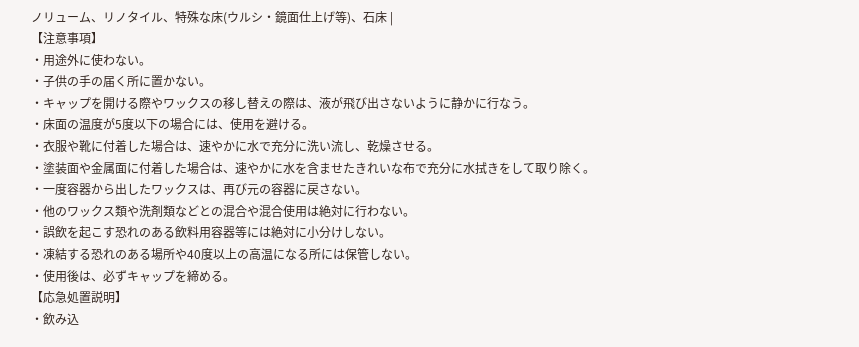ノリューム、リノタイル、特殊な床(ウルシ・鏡面仕上げ等)、石床 |
【注意事項】
・用途外に使わない。
・子供の手の届く所に置かない。
・キャップを開ける際やワックスの移し替えの際は、液が飛び出さないように静かに行なう。
・床面の温度が5度以下の場合には、使用を避ける。
・衣服や靴に付着した場合は、速やかに水で充分に洗い流し、乾燥させる。
・塗装面や金属面に付着した場合は、速やかに水を含ませたきれいな布で充分に水拭きをして取り除く。
・一度容器から出したワックスは、再び元の容器に戻さない。
・他のワックス類や洗剤類などとの混合や混合使用は絶対に行わない。
・誤飲を起こす恐れのある飲料用容器等には絶対に小分けしない。
・凍結する恐れのある場所や40度以上の高温になる所には保管しない。
・使用後は、必ずキャップを締める。
【応急処置説明】
・飲み込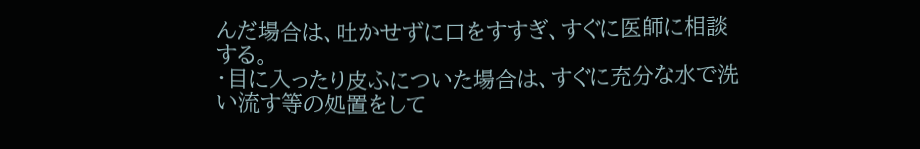んだ場合は、吐かせずに口をすすぎ、すぐに医師に相談する。
・目に入ったり皮ふについた場合は、すぐに充分な水で洗い流す等の処置をして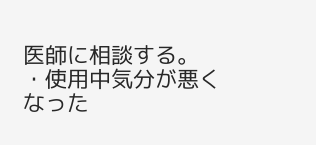医師に相談する。
・使用中気分が悪くなった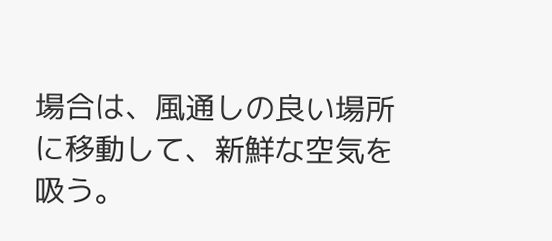場合は、風通しの良い場所に移動して、新鮮な空気を吸う。